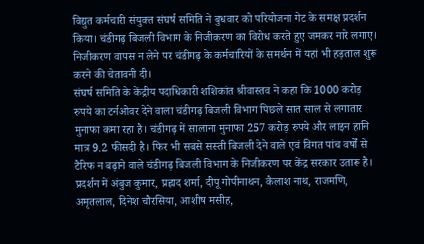विद्युत कर्मचारी संयुक्त संघर्ष समिति ने बुधवार को परियोजना गेट के समक्ष प्रदर्शन किया। चंडीगढ़ बिजली विभाग के निजीकरण का विरोध करते हुए जमकर नारे लगाए। निजीकरण वापस न लेने पर चंडीगढ़ के कर्मचारियों के समर्थन में यहां भी हड़ताल शुरू करने की चेतावनी दी।
संघर्ष समिति के केंद्रीय पदाधिकारी शशिकांत श्रीवास्तव ने कहा कि 1000 करोड़ रुपये का टर्नओवर देने वाला चंडीगढ़ बिजली विभाग पिछले सात साल से लगातार मुनाफा कमा रहा है। चंडीगढ़ में सालाना मुनाफा 257 करोड़ रुपये और लाइन हानि मात्र 9.2 फीसदी है। फिर भी सबसे सस्ती बिजली देने वाले एवं विगत पांच वर्षों से टैरिफ न बढ़ाने वाले चंडीगढ़ बिजली विभाग के निजीकरण पर केंद्र सरकार उतारू है। प्रदर्शन में अंबुज कुमार, प्रह्लाद शर्मा, दीपू गोपीनाथन, कैलाश नाथ, राजमणि, अमृतलाल, दिनेश चौरसिया, आशीष मसीह,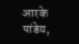आरके पांडेय,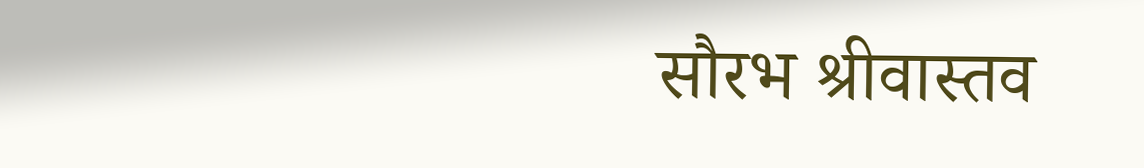सौरभ श्रीवास्तव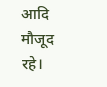आदि मौजूद रहे।